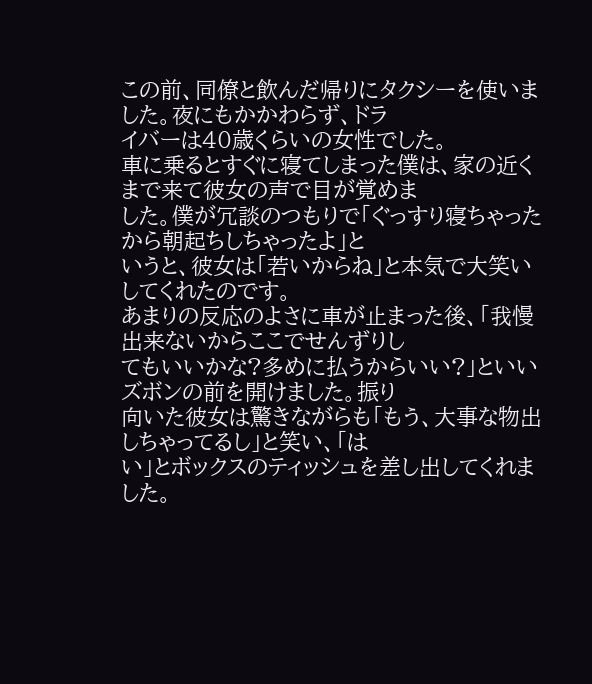この前、同僚と飲んだ帰りにタクシーを使いました。夜にもかかわらず、ドラ
イバーは40歳くらいの女性でした。
車に乗るとすぐに寝てしまった僕は、家の近くまで来て彼女の声で目が覚めま
した。僕が冗談のつもりで「ぐっすり寝ちゃったから朝起ちしちゃったよ」と
いうと、彼女は「若いからね」と本気で大笑いしてくれたのです。
あまりの反応のよさに車が止まった後、「我慢出来ないからここでせんずりし
てもいいかな?多めに払うからいい?」といいズボンの前を開けました。振り
向いた彼女は驚きながらも「もう、大事な物出しちゃってるし」と笑い、「は
い」とボックスのティッシュを差し出してくれました。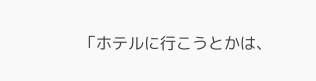「ホテルに行こうとかは、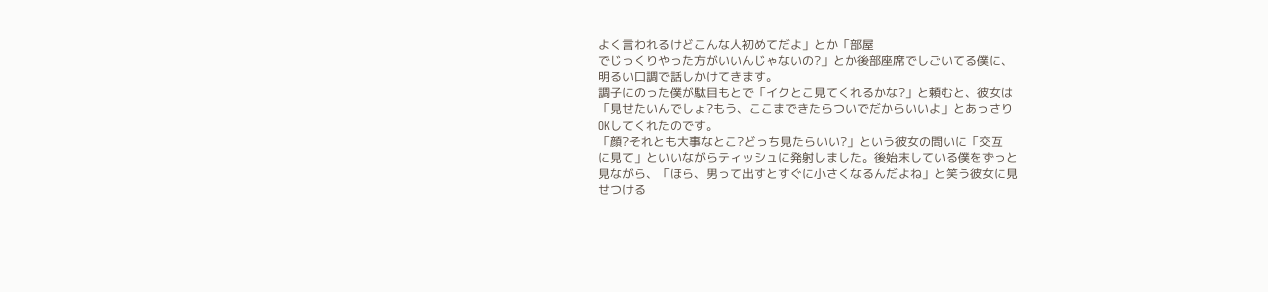よく言われるけどこんな人初めてだよ」とか「部屋
でじっくりやった方がいいんじゃないの?」とか後部座席でしごいてる僕に、
明るい口調で話しかけてきます。
調子にのった僕が駄目もとで「イクとこ見てくれるかな?」と頼むと、彼女は
「見せたいんでしょ?もう、ここまできたらついでだからいいよ」とあっさり
OKしてくれたのです。
「顔?それとも大事なとこ?どっち見たらいい?」という彼女の問いに「交互
に見て」といいながらティッシュに発射しました。後始末している僕をずっと
見ながら、「ほら、男って出すとすぐに小さくなるんだよね」と笑う彼女に見
せつける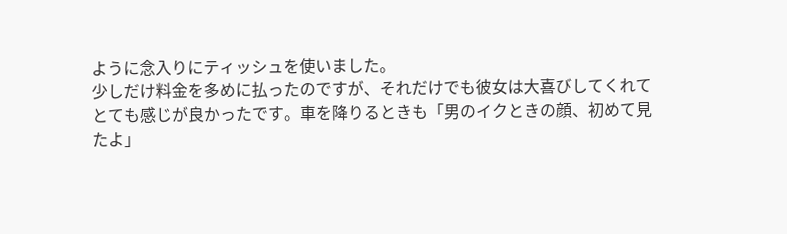ように念入りにティッシュを使いました。
少しだけ料金を多めに払ったのですが、それだけでも彼女は大喜びしてくれて
とても感じが良かったです。車を降りるときも「男のイクときの顔、初めて見
たよ」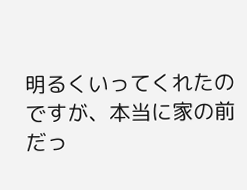明るくいってくれたのですが、本当に家の前だっ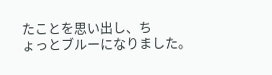たことを思い出し、ち
ょっとブルーになりました。